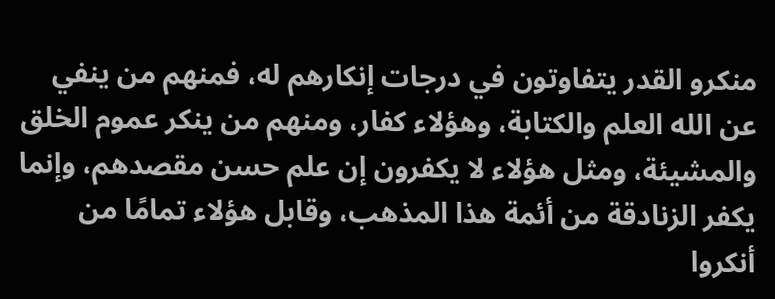منكرو القدر يتفاوتون في درجات إنكارهم له، فمنهم من ينفي عن الله العلم والكتابة، وهؤلاء كفار، ومنهم من ينكر عموم الخلق والمشيئة، ومثل هؤلاء لا يكفرون إن علم حسن مقصدهم، وإنما يكفر الزنادقة من أئمة هذا المذهب، وقابل هؤلاء تمامًا من أنكروا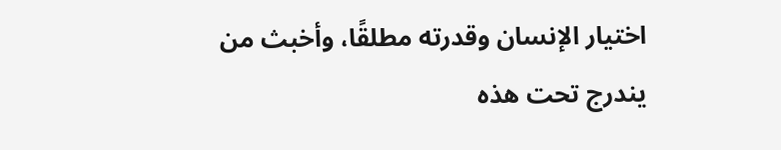اختيار الإنسان وقدرته مطلقًا، وأخبث من يندرج تحت هذه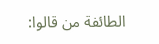الطائفة من قالوا: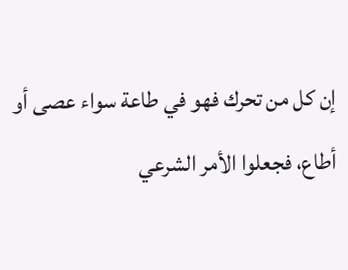إن كل من تحرك فهو في طاعة سواء عصى أو أطاع، فجعلوا الأمر الشرعي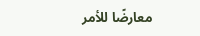معارضًا للأمر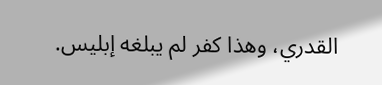القدري، وهذا كفر لم يبلغه إبليس.